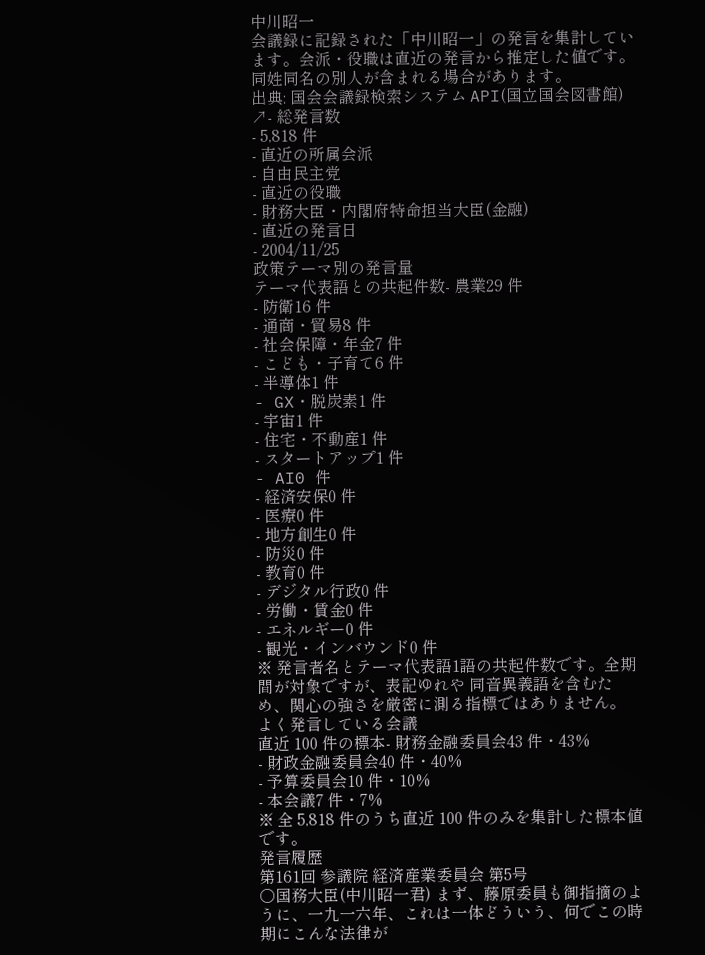中川昭一
会議録に記録された「中川昭一」の発言を集計しています。会派・役職は直近の発言から推定した値です。同姓同名の別人が含まれる場合があります。
出典: 国会会議録検索システム API(国立国会図書館) ↗- 総発言数
- 5,818 件
- 直近の所属会派
- 自由民主党
- 直近の役職
- 財務大臣・内閣府特命担当大臣(金融)
- 直近の発言日
- 2004/11/25
政策テーマ別の発言量
テーマ代表語との共起件数- 農業29 件
- 防衛16 件
- 通商・貿易8 件
- 社会保障・年金7 件
- こども・子育て6 件
- 半導体1 件
- GX・脱炭素1 件
- 宇宙1 件
- 住宅・不動産1 件
- スタートアップ1 件
- AI0 件
- 経済安保0 件
- 医療0 件
- 地方創生0 件
- 防災0 件
- 教育0 件
- デジタル行政0 件
- 労働・賃金0 件
- エネルギー0 件
- 観光・インバウンド0 件
※ 発言者名とテーマ代表語1語の共起件数です。全期間が対象ですが、表記ゆれや 同音異義語を含むため、関心の強さを厳密に測る指標ではありません。
よく発言している会議
直近 100 件の標本- 財務金融委員会43 件・43%
- 財政金融委員会40 件・40%
- 予算委員会10 件・10%
- 本会議7 件・7%
※ 全 5,818 件のうち直近 100 件のみを集計した標本値です。
発言履歴
第161回 参議院 経済産業委員会 第5号
○国務大臣(中川昭一君) まず、藤原委員も御指摘のように、一九一六年、これは一体どういう、何でこの時期にこんな法律が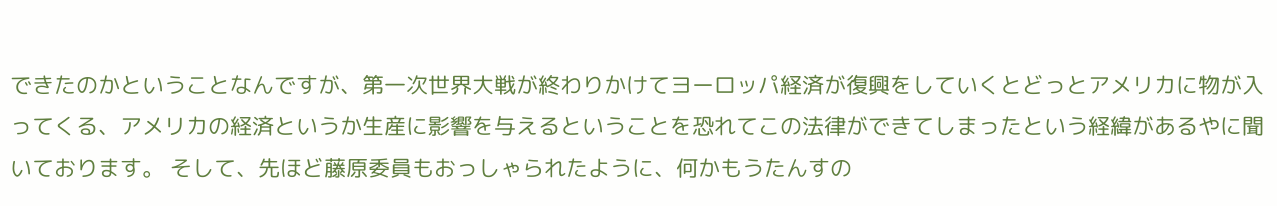できたのかということなんですが、第一次世界大戦が終わりかけてヨーロッパ経済が復興をしていくとどっとアメリカに物が入ってくる、アメリカの経済というか生産に影響を与えるということを恐れてこの法律ができてしまったという経緯があるやに聞いております。 そして、先ほど藤原委員もおっしゃられたように、何かもうたんすの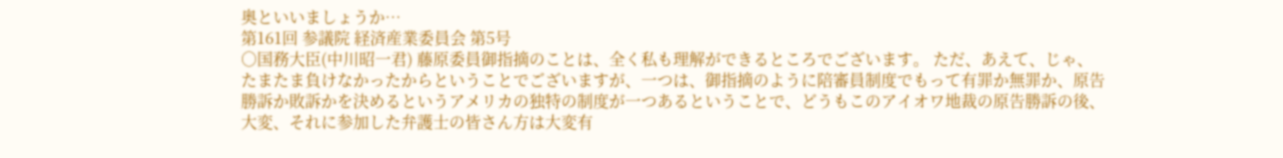奥といいましょうか…
第161回 参議院 経済産業委員会 第5号
○国務大臣(中川昭一君) 藤原委員御指摘のことは、全く私も理解ができるところでございます。 ただ、あえて、じゃ、たまたま負けなかったからということでございますが、一つは、御指摘のように陪審員制度でもって有罪か無罪か、原告勝訴か敗訴かを決めるというアメリカの独特の制度が一つあるということで、どうもこのアイオワ地裁の原告勝訴の後、大変、それに参加した弁護士の皆さん方は大変有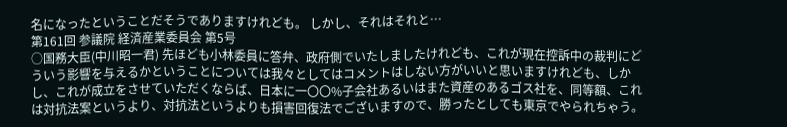名になったということだそうでありますけれども。 しかし、それはそれと…
第161回 参議院 経済産業委員会 第5号
○国務大臣(中川昭一君) 先ほども小林委員に答弁、政府側でいたしましたけれども、これが現在控訴中の裁判にどういう影響を与えるかということについては我々としてはコメントはしない方がいいと思いますけれども、しかし、これが成立をさせていただくならば、日本に一〇〇%子会社あるいはまた資産のあるゴス社を、同等額、これは対抗法案というより、対抗法というよりも損害回復法でございますので、勝ったとしても東京でやられちゃう。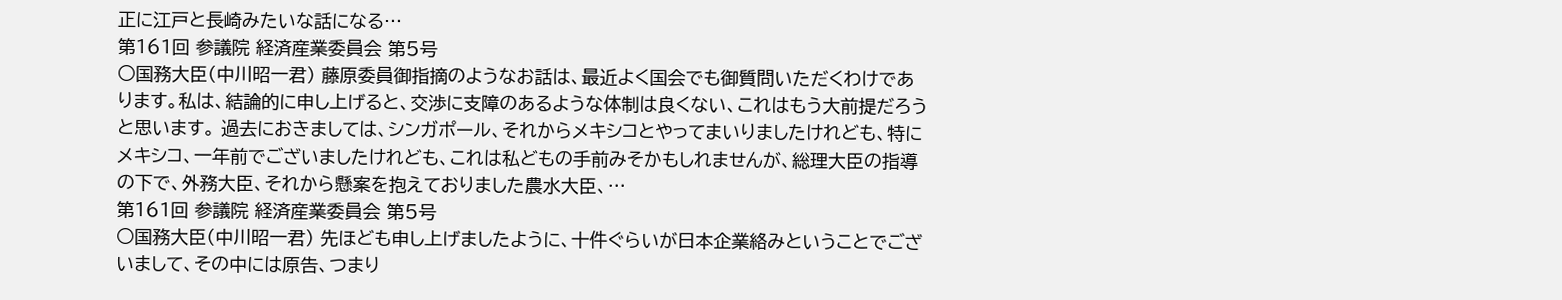正に江戸と長崎みたいな話になる…
第161回 参議院 経済産業委員会 第5号
○国務大臣(中川昭一君) 藤原委員御指摘のようなお話は、最近よく国会でも御質問いただくわけであります。私は、結論的に申し上げると、交渉に支障のあるような体制は良くない、これはもう大前提だろうと思います。 過去におきましては、シンガポール、それからメキシコとやってまいりましたけれども、特にメキシコ、一年前でございましたけれども、これは私どもの手前みそかもしれませんが、総理大臣の指導の下で、外務大臣、それから懸案を抱えておりました農水大臣、…
第161回 参議院 経済産業委員会 第5号
○国務大臣(中川昭一君) 先ほども申し上げましたように、十件ぐらいが日本企業絡みということでございまして、その中には原告、つまり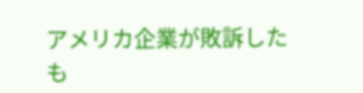アメリカ企業が敗訴したも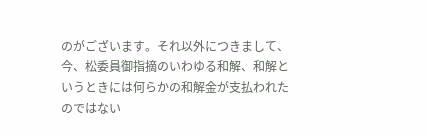のがございます。それ以外につきまして、今、松委員御指摘のいわゆる和解、和解というときには何らかの和解金が支払われたのではない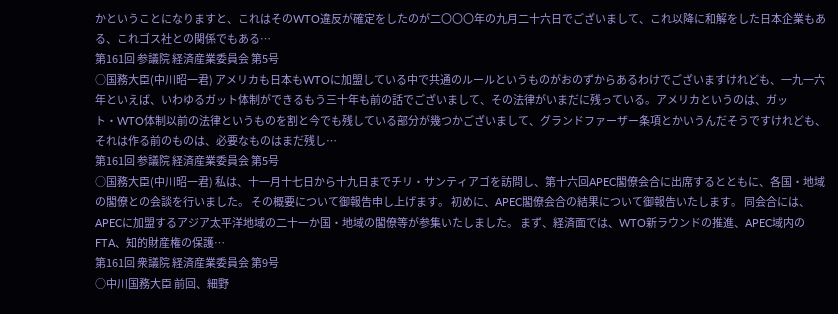かということになりますと、これはそのWTO違反が確定をしたのが二〇〇〇年の九月二十六日でございまして、これ以降に和解をした日本企業もある、これゴス社との関係でもある…
第161回 参議院 経済産業委員会 第5号
○国務大臣(中川昭一君) アメリカも日本もWTOに加盟している中で共通のルールというものがおのずからあるわけでございますけれども、一九一六年といえば、いわゆるガット体制ができるもう三十年も前の話でございまして、その法律がいまだに残っている。アメリカというのは、ガット・WTO体制以前の法律というものを割と今でも残している部分が幾つかございまして、グランドファーザー条項とかいうんだそうですけれども、それは作る前のものは、必要なものはまだ残し…
第161回 参議院 経済産業委員会 第5号
○国務大臣(中川昭一君) 私は、十一月十七日から十九日までチリ・サンティアゴを訪問し、第十六回APEC閣僚会合に出席するとともに、各国・地域の閣僚との会談を行いました。 その概要について御報告申し上げます。 初めに、APEC閣僚会合の結果について御報告いたします。 同会合には、APECに加盟するアジア太平洋地域の二十一か国・地域の閣僚等が参集いたしました。 まず、経済面では、WTO新ラウンドの推進、APEC域内のFTA、知的財産権の保護…
第161回 衆議院 経済産業委員会 第9号
○中川国務大臣 前回、細野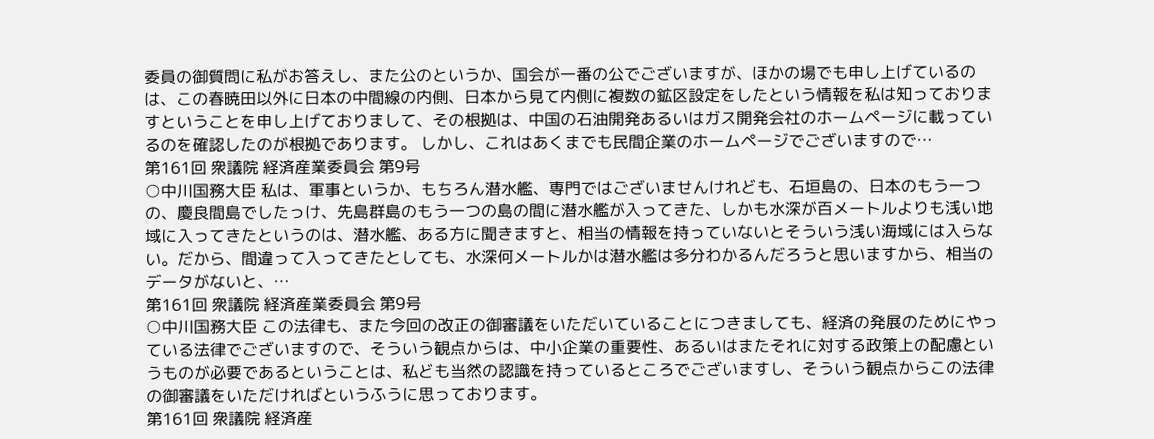委員の御質問に私がお答えし、また公のというか、国会が一番の公でございますが、ほかの場でも申し上げているのは、この春暁田以外に日本の中間線の内側、日本から見て内側に複数の鉱区設定をしたという情報を私は知っておりますということを申し上げておりまして、その根拠は、中国の石油開発あるいはガス開発会社のホームページに載っているのを確認したのが根拠であります。 しかし、これはあくまでも民間企業のホームページでございますので…
第161回 衆議院 経済産業委員会 第9号
○中川国務大臣 私は、軍事というか、もちろん潜水艦、専門ではございませんけれども、石垣島の、日本のもう一つの、慶良間島でしたっけ、先島群島のもう一つの島の間に潜水艦が入ってきた、しかも水深が百メートルよりも浅い地域に入ってきたというのは、潜水艦、ある方に聞きますと、相当の情報を持っていないとそういう浅い海域には入らない。だから、間違って入ってきたとしても、水深何メートルかは潜水艦は多分わかるんだろうと思いますから、相当のデータがないと、…
第161回 衆議院 経済産業委員会 第9号
○中川国務大臣 この法律も、また今回の改正の御審議をいただいていることにつきましても、経済の発展のためにやっている法律でございますので、そういう観点からは、中小企業の重要性、あるいはまたそれに対する政策上の配慮というものが必要であるということは、私ども当然の認識を持っているところでございますし、そういう観点からこの法律の御審議をいただければというふうに思っております。
第161回 衆議院 経済産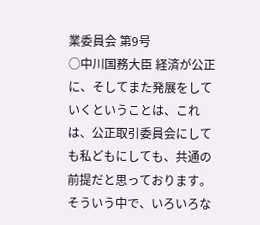業委員会 第9号
○中川国務大臣 経済が公正に、そしてまた発展をしていくということは、これは、公正取引委員会にしても私どもにしても、共通の前提だと思っております。 そういう中で、いろいろな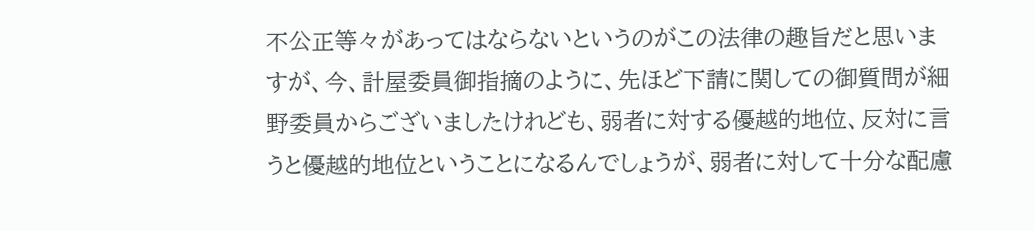不公正等々があってはならないというのがこの法律の趣旨だと思いますが、今、計屋委員御指摘のように、先ほど下請に関しての御質問が細野委員からございましたけれども、弱者に対する優越的地位、反対に言うと優越的地位ということになるんでしょうが、弱者に対して十分な配慮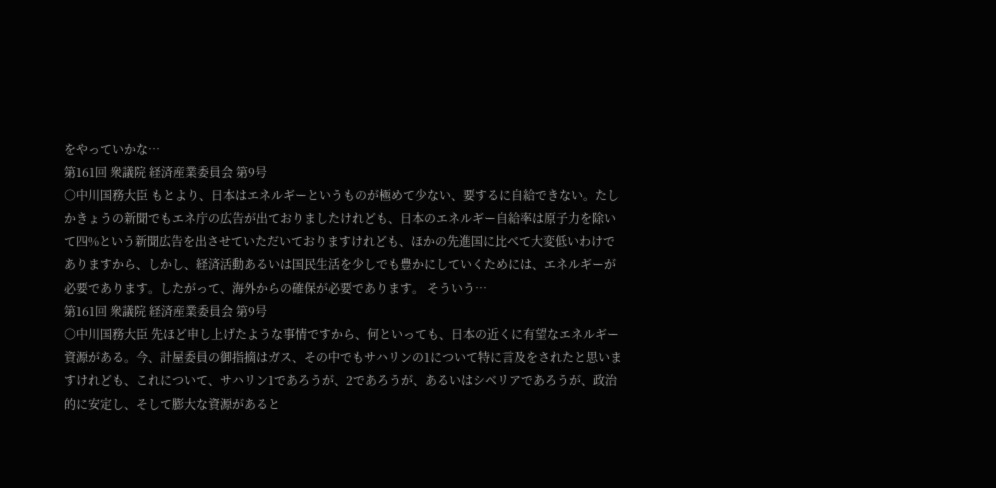をやっていかな…
第161回 衆議院 経済産業委員会 第9号
○中川国務大臣 もとより、日本はエネルギーというものが極めて少ない、要するに自給できない。たしかきょうの新聞でもエネ庁の広告が出ておりましたけれども、日本のエネルギー自給率は原子力を除いて四%という新聞広告を出させていただいておりますけれども、ほかの先進国に比べて大変低いわけでありますから、しかし、経済活動あるいは国民生活を少しでも豊かにしていくためには、エネルギーが必要であります。したがって、海外からの確保が必要であります。 そういう…
第161回 衆議院 経済産業委員会 第9号
○中川国務大臣 先ほど申し上げたような事情ですから、何といっても、日本の近くに有望なエネルギー資源がある。今、計屋委員の御指摘はガス、その中でもサハリンの1について特に言及をされたと思いますけれども、これについて、サハリン1であろうが、2であろうが、あるいはシベリアであろうが、政治的に安定し、そして膨大な資源があると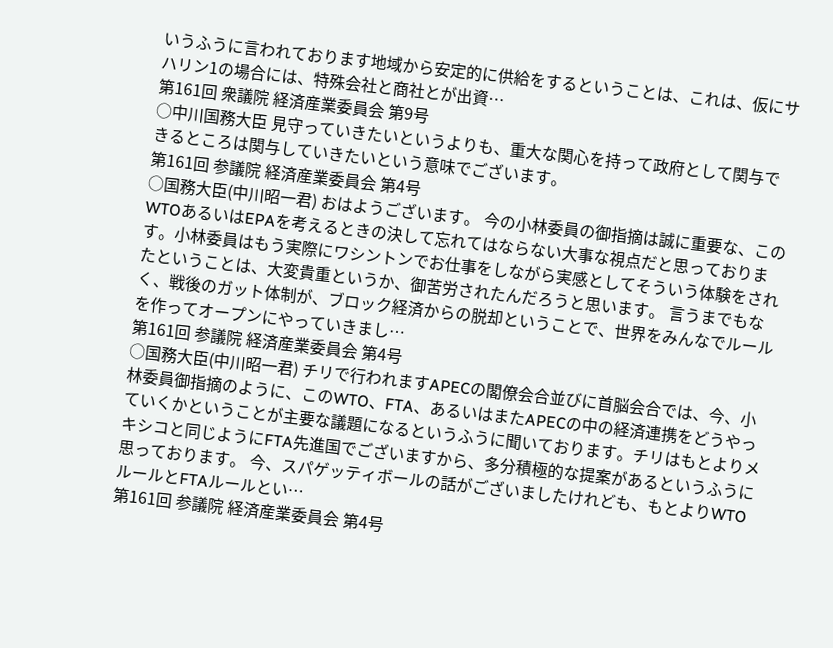いうふうに言われております地域から安定的に供給をするということは、これは、仮にサハリン1の場合には、特殊会社と商社とが出資…
第161回 衆議院 経済産業委員会 第9号
○中川国務大臣 見守っていきたいというよりも、重大な関心を持って政府として関与できるところは関与していきたいという意味でございます。
第161回 参議院 経済産業委員会 第4号
○国務大臣(中川昭一君) おはようございます。 今の小林委員の御指摘は誠に重要な、このWTOあるいはEPAを考えるときの決して忘れてはならない大事な視点だと思っております。小林委員はもう実際にワシントンでお仕事をしながら実感としてそういう体験をされたということは、大変貴重というか、御苦労されたんだろうと思います。 言うまでもなく、戦後のガット体制が、ブロック経済からの脱却ということで、世界をみんなでルールを作ってオープンにやっていきまし…
第161回 参議院 経済産業委員会 第4号
○国務大臣(中川昭一君) チリで行われますAPECの閣僚会合並びに首脳会合では、今、小林委員御指摘のように、このWTO、FTA、あるいはまたAPECの中の経済連携をどうやっていくかということが主要な議題になるというふうに聞いております。チリはもとよりメキシコと同じようにFTA先進国でございますから、多分積極的な提案があるというふうに思っております。 今、スパゲッティボールの話がございましたけれども、もとよりWTOルールとFTAルールとい…
第161回 参議院 経済産業委員会 第4号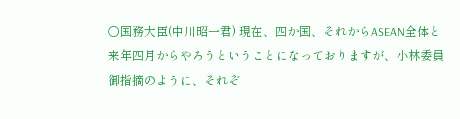○国務大臣(中川昭一君) 現在、四か国、それからASEAN全体と来年四月からやろうということになっておりますが、小林委員御指摘のように、それぞ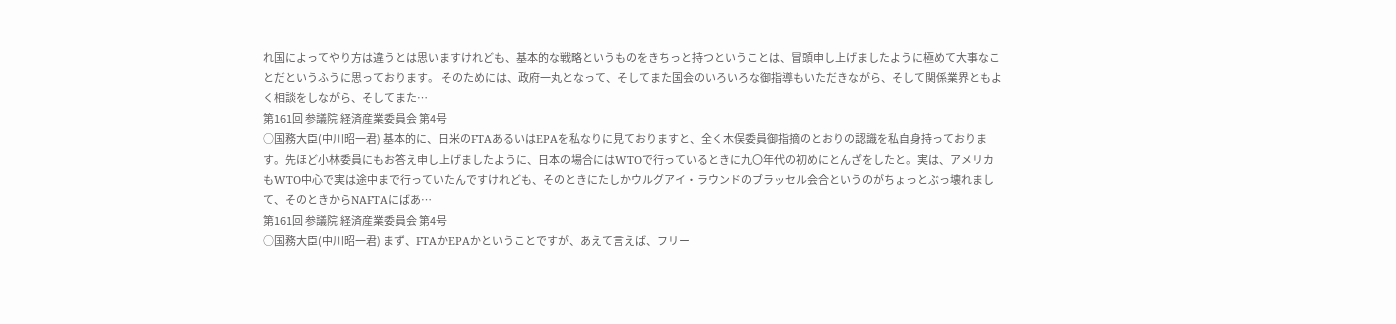れ国によってやり方は違うとは思いますけれども、基本的な戦略というものをきちっと持つということは、冒頭申し上げましたように極めて大事なことだというふうに思っております。 そのためには、政府一丸となって、そしてまた国会のいろいろな御指導もいただきながら、そして関係業界ともよく相談をしながら、そしてまた…
第161回 参議院 経済産業委員会 第4号
○国務大臣(中川昭一君) 基本的に、日米のFTAあるいはEPAを私なりに見ておりますと、全く木俣委員御指摘のとおりの認識を私自身持っております。先ほど小林委員にもお答え申し上げましたように、日本の場合にはWTOで行っているときに九〇年代の初めにとんざをしたと。実は、アメリカもWTO中心で実は途中まで行っていたんですけれども、そのときにたしかウルグアイ・ラウンドのブラッセル会合というのがちょっとぶっ壊れまして、そのときからNAFTAにばあ…
第161回 参議院 経済産業委員会 第4号
○国務大臣(中川昭一君) まず、FTAかEPAかということですが、あえて言えば、フリー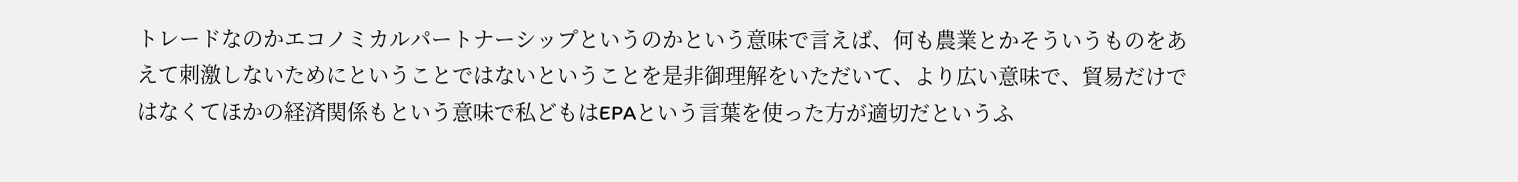トレードなのかエコノミカルパートナーシップというのかという意味で言えば、何も農業とかそういうものをあえて刺激しないためにということではないということを是非御理解をいただいて、より広い意味で、貿易だけではなくてほかの経済関係もという意味で私どもはEPAという言葉を使った方が適切だというふ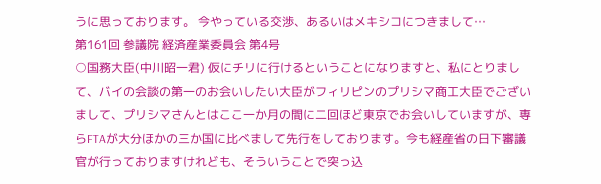うに思っております。 今やっている交渉、あるいはメキシコにつきまして…
第161回 参議院 経済産業委員会 第4号
○国務大臣(中川昭一君) 仮にチリに行けるということになりますと、私にとりまして、バイの会談の第一のお会いしたい大臣がフィリピンのプリシマ商工大臣でございまして、プリシマさんとはここ一か月の間に二回ほど東京でお会いしていますが、専らFTAが大分ほかの三か国に比べまして先行をしております。今も経産省の日下審議官が行っておりますけれども、そういうことで突っ込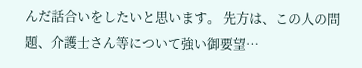んだ話合いをしたいと思います。 先方は、この人の問題、介護士さん等について強い御要望…